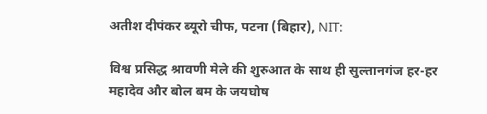अतीश दीपंकर ब्यूरो चीफ, पटना (बिहार), NIT:

विश्व प्रसिद्ध श्रावणी मेले की शुरुआत के साथ ही सुल्तानगंज हर-हर महादेव और बोल बम के जयघोष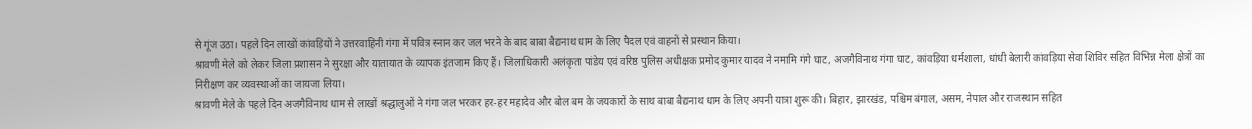से गूंज उठा। पहले दिन लाखों कांवड़ियों ने उत्तरवाहिनी गंगा में पवित्र स्नान कर जल भरने के बाद बाबा बैद्यनाथ धाम के लिए पैदल एवं वाहनों से प्रस्थान किया।
श्रावणी मेले को लेकर जिला प्रशासन ने सुरक्षा और यातायात के व्यापक इंतजाम किए हैं। जिलाधिकारी अलंकृता पांडेय एवं वरिष्ठ पुलिस अधीक्षक प्रमोद कुमार यादव ने नमामि गंगे घाट, अजगैविनाथ गंगा घाट, कांवड़िया धर्मशाला, धांधी बेलारी कांवड़िया सेवा शिविर सहित विभिन्न मेला क्षेत्रों का निरीक्षण कर व्यवस्थाओं का जायजा लिया।
श्रावणी मेले के पहले दिन अजगैविनाथ धाम से लाखों श्रद्धालुओं ने गंगा जल भरकर हर-हर महादेव और बोल बम के जयकारों के साथ बाबा बैद्यनाथ धाम के लिए अपनी यात्रा शुरू की। बिहार, झारखंड, पश्चिम बंगाल, असम, नेपाल और राजस्थान सहित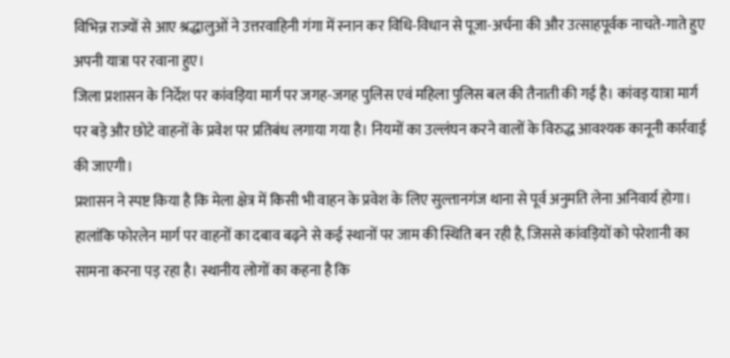विभिन्न राज्यों से आए श्रद्धालुओं ने उत्तरवाहिनी गंगा में स्नान कर विधि-विधान से पूजा-अर्चना की और उत्साहपूर्वक नाचते-गाते हुए अपनी यात्रा पर रवाना हुए।
जिला प्रशासन के निर्देश पर कांवड़िया मार्ग पर जगह-जगह पुलिस एवं महिला पुलिस बल की तैनाती की गई है। कांवड़ यात्रा मार्ग पर बड़े और छोटे वाहनों के प्रवेश पर प्रतिबंध लगाया गया है। नियमों का उल्लंघन करने वालों के विरुद्ध आवश्यक कानूनी कार्रवाई की जाएगी।
प्रशासन ने स्पष्ट किया है कि मेला क्षेत्र में किसी भी वाहन के प्रवेश के लिए सुल्तानगंज थाना से पूर्व अनुमति लेना अनिवार्य होगा।
हालांकि फोरलेन मार्ग पर वाहनों का दबाव बढ़ने से कई स्थानों पर जाम की स्थिति बन रही है, जिससे कांवड़ियों को परेशानी का सामना करना पड़ रहा है। स्थानीय लोगों का कहना है कि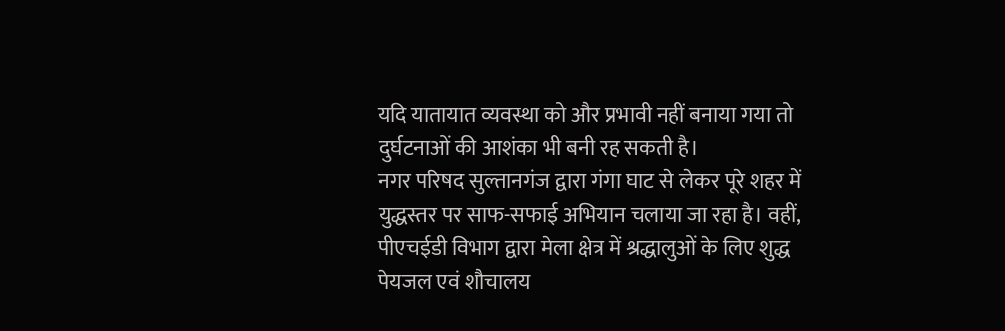यदि यातायात व्यवस्था को और प्रभावी नहीं बनाया गया तो दुर्घटनाओं की आशंका भी बनी रह सकती है।
नगर परिषद सुल्तानगंज द्वारा गंगा घाट से लेकर पूरे शहर में युद्धस्तर पर साफ-सफाई अभियान चलाया जा रहा है। वहीं, पीएचईडी विभाग द्वारा मेला क्षेत्र में श्रद्धालुओं के लिए शुद्ध पेयजल एवं शौचालय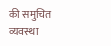की समुचित व्यवस्था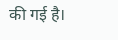की गई है।